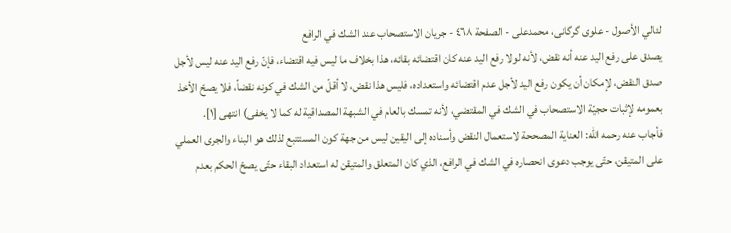لئالي الأصول - علوی گرگانی، محمدعلی - الصفحة ٤٦٨ - جريان الاستصحاب عند الشك في الرافع
يصدق على رفع اليد عنه أنه نقض، لأنه لولا رفع اليد عنه كان اقتضائه بقائه، هذا بخلاف ما ليس فيه اقتضاء، فإنّ رفع اليد عنه ليس لأجل صدق النقض، لإمكان أن يكون رفع اليد لأجل عدم اقتضائه واستعداده، فليس هذا نقض، لا أقلّ من الشك في كونه نقضاً، فلا يصحّ الأخذ بعمومه لإثبات حجيّة الاستصحاب في الشك في المقتضي، لأنه تمسك بالعام في الشبهة المصداقية له كما لا يخفى) انتهى [١].
فأجاب عنه رحمه الله: العناية المصححة لاستعمال النقض وأسناده إلى اليقين ليس من جهة كون المستتبع لذلك هو البناء والجرى العملي على المتيقن، حتّى يوجب دعوى انحصاره في الشك في الرافع، الذي كان المتعلق والمتيقن له استعداد البقاء حتّى يصحّ الحكم بعدم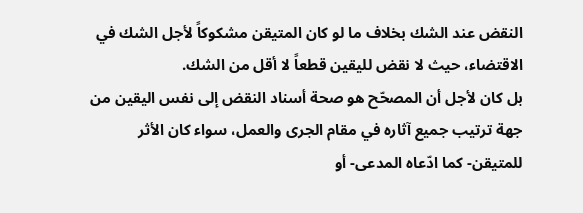النقض عند الشك بخلاف ما لو كان المتيقن مشكوكاً لأجل الشك في الاقتضاء، حيث لا نقض لليقين قطعاً لا أقل من الشك.
بل كان لأجل أن المصحّح هو صحة أسناد النقض إلى نفس اليقين من جهة ترتيب جميع آثاره في مقام الجرى والعمل، سواء كان الأثر للمتيقن- كما ادّعاه المدعى- أو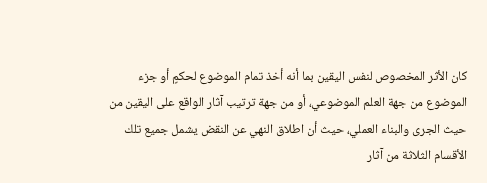كان الأثر المخصوص لنفس اليقين بما أنه أخذ تمام الموضوع لحكمٍ أو جزء الموضوع من جهة العلم الموضوعي، أو من جهة ترتيب آثار الواقع على اليقين من حيث الجرى والبناء العملي، حيث أن اطلاق النهي عن النقض يشمل جميع تلك الأقسام الثلاثة من آثار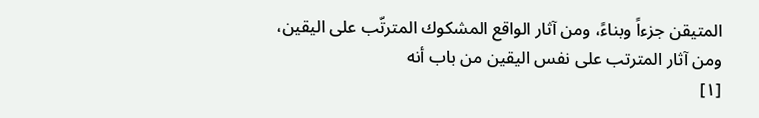المتيقن جزءاً وبناءً، ومن آثار الواقع المشكوك المترتّب على اليقين، ومن آثار المترتب على نفس اليقين من باب أنه
[١]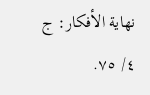نهاية الأفكار: ج ٤/ ٧٥.